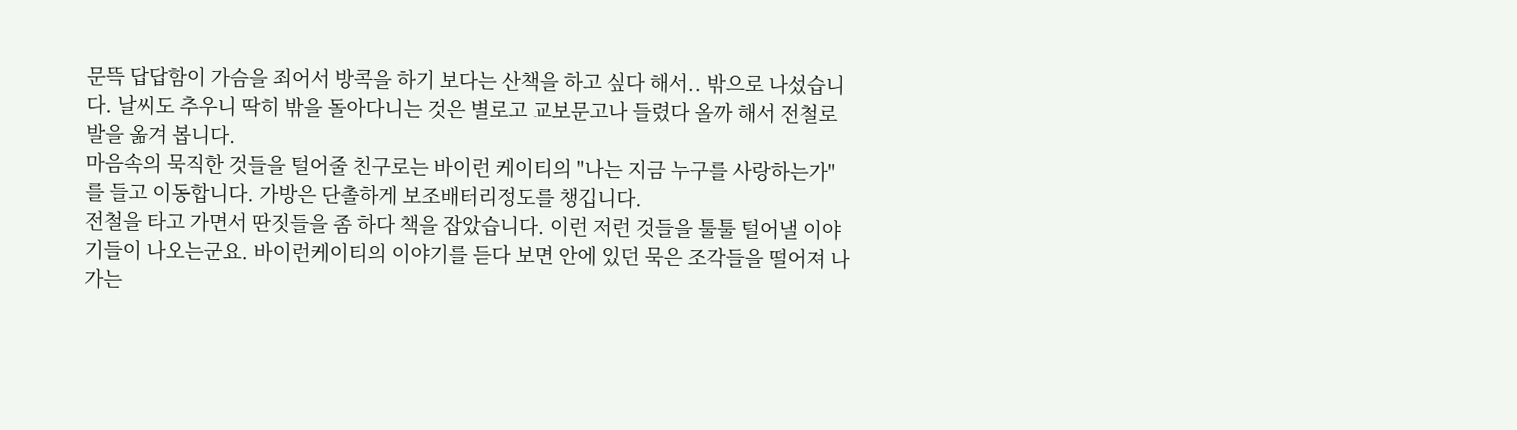문뜩 답답함이 가슴을 죄어서 방콕을 하기 보다는 산책을 하고 싶다 해서.. 밖으로 나섰습니다. 날씨도 추우니 딱히 밖을 돌아다니는 것은 별로고 교보문고나 들렸다 올까 해서 전철로 발을 옮겨 봅니다.
마음속의 묵직한 것들을 털어줄 친구로는 바이런 케이티의 "나는 지금 누구를 사랑하는가"를 들고 이동합니다. 가방은 단촐하게 보조배터리정도를 챙깁니다.
전철을 타고 가면서 딴짓들을 좀 하다 책을 잡았습니다. 이런 저런 것들을 툴툴 털어낼 이야기들이 나오는군요. 바이런케이티의 이야기를 듣다 보면 안에 있던 묵은 조각들을 떨어져 나가는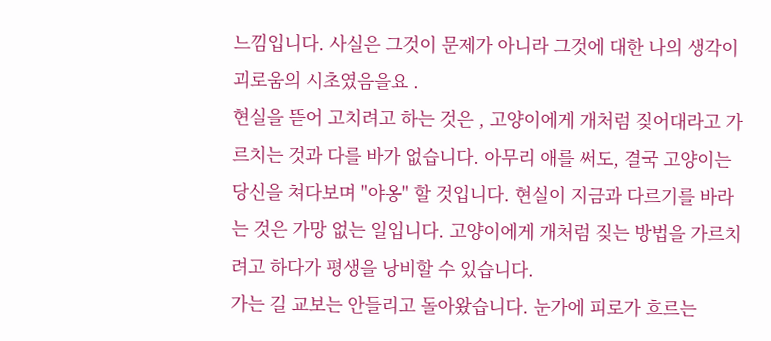느낌입니다. 사실은 그것이 문제가 아니라 그것에 대한 나의 생각이 괴로움의 시초였음을요 .
현실을 뜯어 고치려고 하는 것은 , 고양이에게 개처럼 짖어대라고 가르치는 것과 다를 바가 없습니다. 아무리 애를 써도, 결국 고양이는 당신을 쳐다보며 "야옹" 할 것입니다. 현실이 지금과 다르기를 바라는 것은 가망 없는 일입니다. 고양이에게 개처럼 짖는 방법을 가르치려고 하다가 평생을 낭비할 수 있습니다.
가는 길 교보는 안들리고 돌아왔습니다. 눈가에 피로가 흐르는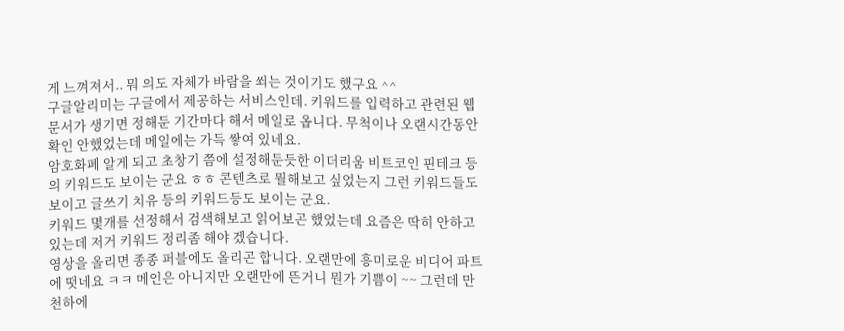게 느껴져서.. 뭐 의도 자체가 바람을 쐬는 것이기도 했구요 ^^
구글알리미는 구글에서 제공하는 서비스인데. 키워드를 입력하고 관련된 웹문서가 생기면 정해둔 기간마다 해서 메일로 옵니다. 무척이나 오랜시간동안 확인 안했었는데 메일에는 가득 쌓여 있네요.
암호화폐 알게 되고 초창기 쯤에 설정해둔듯한 이더리움 비트코인 핀테크 등의 키워드도 보이는 군요 ㅎㅎ 콘텐츠로 뭘해보고 싶었는지 그런 키워드들도 보이고 글쓰기 치유 등의 키워드등도 보이는 군요.
키워드 몇개를 선정해서 검색해보고 읽어보곤 했었는데 요즘은 딱히 안하고 있는데 저거 키워드 정리좀 해야 겠습니다.
영상을 올리면 종종 퍼블에도 올리곤 합니다. 오랜만에 흥미로운 비디어 파트에 떳네요 ㅋㅋ 메인은 아니지만 오랜만에 뜬거니 뭔가 기쁨이 ~~ 그런데 만천하에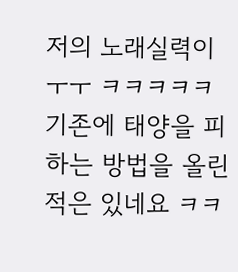저의 노래실력이 ㅜㅜ ㅋㅋㅋㅋㅋ 기존에 태양을 피하는 방법을 올린 적은 있네요 ㅋㅋ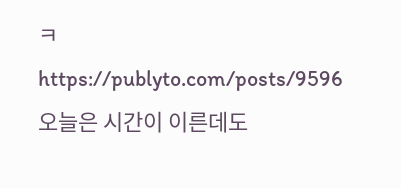ㅋ
https://publyto.com/posts/9596
오늘은 시간이 이른데도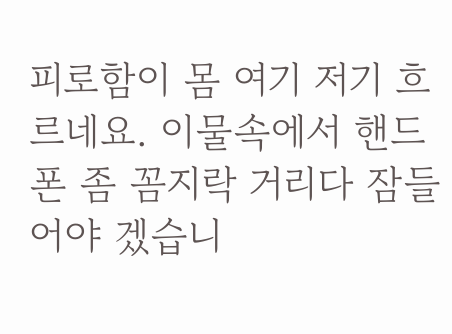피로함이 몸 여기 저기 흐르네요. 이물속에서 핸드폰 좀 꼼지락 거리다 잠들어야 겠습니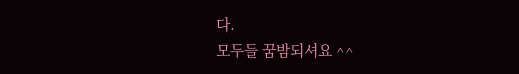다.
모두들 꿈밤되셔요 ^^